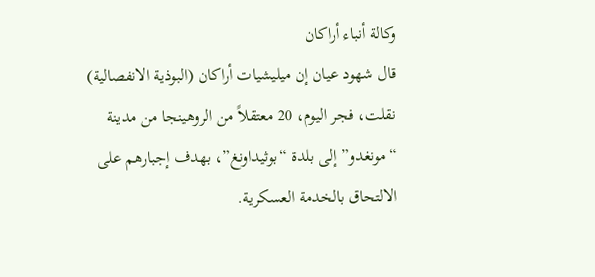وكالة أنباء أراكان
قال شهود عيان إن ميليشيات أراكان (البوذية الانفصالية) نقلت، فجر اليوم، 20 معتقلاً من الروهينجا من مدينة “مونغدو” إلى بلدة “بوثيداونغ”، بهدف إجبارهم على الالتحاق بالخدمة العسكرية.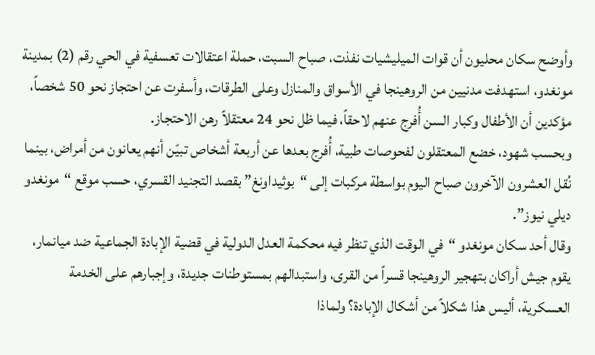وأوضح سكان محليون أن قوات الميليشيات نفذت، صباح السبت، حملة اعتقالات تعسفية في الحي رقم (2) بمدينة مونغدو، استهدفت مدنيين من الروهينجا في الأسواق والمنازل وعلى الطرقات، وأسفرت عن احتجاز نحو 50 شخصاً، مؤكدين أن الأطفال وكبار السن أُفرج عنهم لاحقاً، فيما ظل نحو 24 معتقلاً رهن الاحتجاز.
وبحسب شهود، خضع المعتقلون لفحوصات طبية، أُفرج بعدها عن أربعة أشخاص تبيّن أنهم يعانون من أمراض، بينما نُقل العشرون الآخرون صباح اليوم بواسطة مركبات إلى “بوثيداونغ” بقصد التجنيد القسري، حسب موقع “مونغدو ديلي نيوز”.
وقال أحد سكان مونغدو “في الوقت الذي تنظر فيه محكمة العدل الدولية في قضية الإبادة الجماعية ضد ميانمار، يقوم جيش أراكان بتهجير الروهينجا قسراً من القرى، واستبدالهم بمستوطنات جديدة، وإجبارهم على الخدمة العسكرية، أليس هذا شكلاً من أشكال الإبادة؟ ولماذا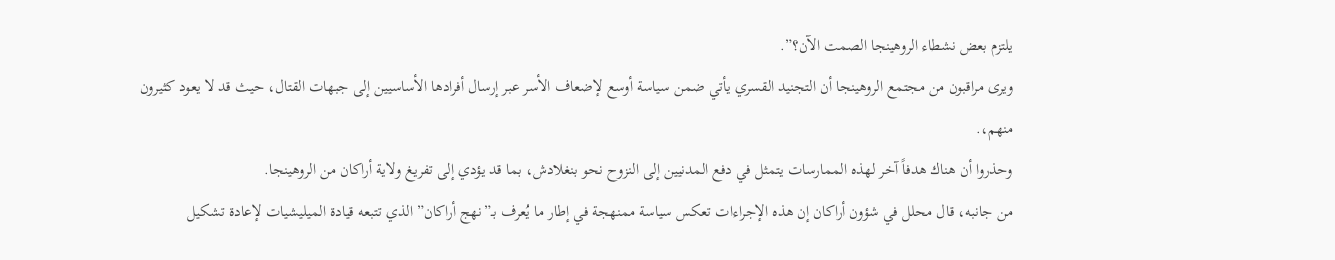يلتزم بعض نشطاء الروهينجا الصمت الآن؟”.
ويرى مراقبون من مجتمع الروهينجا أن التجنيد القسري يأتي ضمن سياسة أوسع لإضعاف الأسر عبر إرسال أفرادها الأساسيين إلى جبهات القتال، حيث قد لا يعود كثيرون منهم،.
وحذروا أن هناك هدفاً آخر لهذه الممارسات يتمثل في دفع المدنيين إلى النزوح نحو بنغلادش، بما قد يؤدي إلى تفريغ ولاية أراكان من الروهينجا.
من جانبه، قال محلل في شؤون أراكان إن هذه الإجراءات تعكس سياسة ممنهجة في إطار ما يُعرف بـ”نهج أراكان” الذي تتبعه قيادة الميليشيات لإعادة تشكيل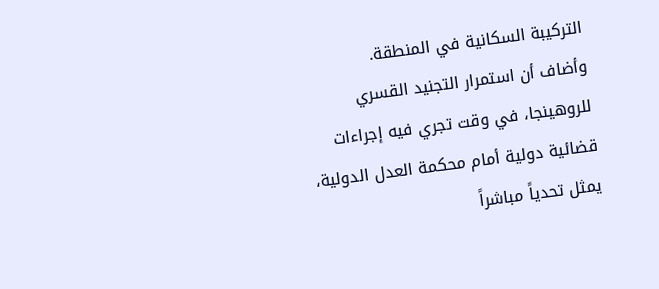التركيبة السكانية في المنطقة.
وأضاف أن استمرار التجنيد القسري للروهينجا، في وقت تجري فيه إجراءات قضائية دولية أمام محكمة العدل الدولية، يمثل تحدياً مباشراً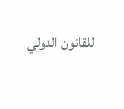للقانون الدولي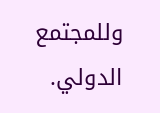وللمجتمع الدولي.